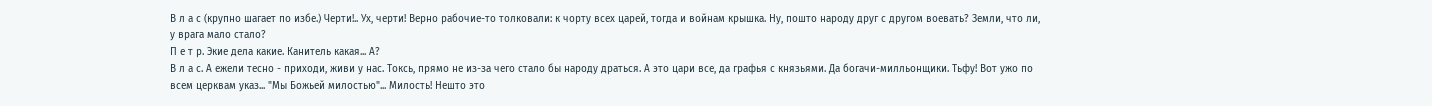В л а с (крупно шагает по избе.) Черти!.. Ух, черти! Верно рабочие-то толковали: к чорту всех царей, тогда и войнам крышка. Ну, пошто народу друг с другом воевать? Земли, что ли, у врага мало стало?
П е т р. Экие дела какие. Канитель какая... А?
В л а с. А ежели тесно - приходи, живи у нас. Токсь, прямо не из-за чего стало бы народу драться. А это цари все, да графья с князьями. Да богачи-милльонщики. Тьфу! Вот ужо по всем церквам указ... "Мы Божьей милостью"... Милость! Нешто это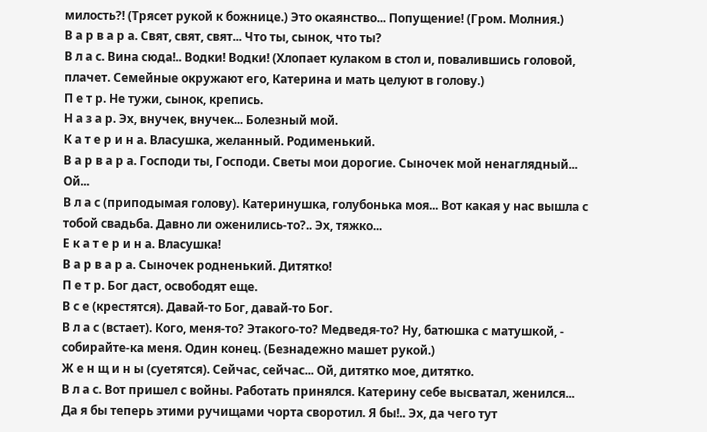милость?! (Трясет рукой к божнице.) Это окаянство... Попущение! (Гром. Молния.)
В а р в а р а. Свят, свят, свят... Что ты, сынок, что ты?
В л а с. Вина сюда!.. Водки! Водки! (Хлопает кулаком в стол и, повалившись головой, плачет. Семейные окружают его, Катерина и мать целуют в голову.)
П е т р. Не тужи, сынок, крепись.
Н а з а р. Эх, внучек, внучек... Болезный мой.
К а т е р и н а. Власушка, желанный. Родименький.
В а р в а р а. Господи ты, Господи. Светы мои дорогие. Сыночек мой ненаглядный... Ой...
В л а с (приподымая голову). Катеринушка, голубонька моя... Вот какая у нас вышла с тобой свадьба. Давно ли оженились-то?.. Эх, тяжко...
Е к а т е р и н а. Власушка!
В а р в а р а. Сыночек родненький. Дитятко!
П е т р. Бог даст, освободят еще.
В с е (крестятся). Давай-то Бог, давай-то Бог.
В л а с (встает). Кого, меня-то? Этакого-то? Медведя-то? Ну, батюшка с матушкой, - собирайте-ка меня. Один конец. (Безнадежно машет рукой.)
Ж е н щ и н ы (суетятся). Сейчас, сейчас... Ой, дитятко мое, дитятко.
В л а с. Вот пришел с войны. Работать принялся. Катерину себе высватал, женился... Да я бы теперь этими ручищами чорта своротил. Я бы!.. Эх, да чего тут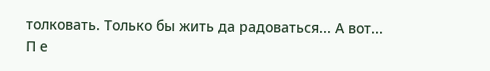толковать. Только бы жить да радоваться... А вот...
П е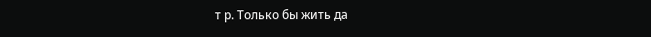т р. Только бы жить да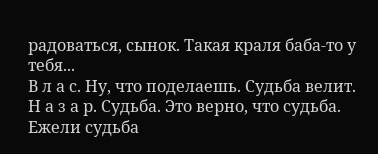радоваться, сынок. Такая краля баба-то у тебя...
В л а с. Ну, что поделаешь. Судьба велит.
Н а з а р. Судьба. Это верно, что судьба. Ежели судьба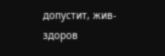допустит, жив-здоров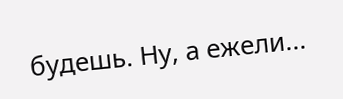будешь. Ну, а ежели...